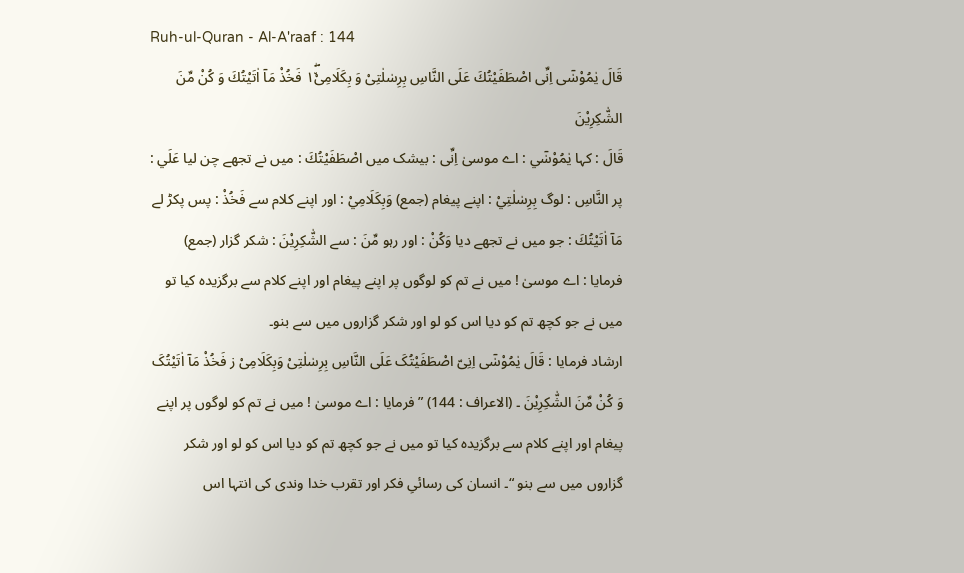Ruh-ul-Quran - Al-A'raaf : 144
قَالَ یٰمُوْسٰۤى اِنِّی اصْطَفَیْتُكَ عَلَى النَّاسِ بِرِسٰلٰتِیْ وَ بِكَلَامِیْ١ۖ٘ فَخُذْ مَاۤ اٰتَیْتُكَ وَ كُنْ مِّنَ الشّٰكِرِیْنَ
قَالَ : کہا يٰمُوْسٰٓي : اے موسیٰ اِنِّى : بیشک میں اصْطَفَيْتُكَ : میں نے تجھے چن لیا عَلَي : پر النَّاسِ : لوگ بِرِسٰلٰتِيْ : اپنے پیغام (جمع) وَبِكَلَامِيْ : اور اپنے کلام سے فَخُذْ : پس پکڑ لے مَآ اٰتَيْتُكَ : جو میں نے تجھے دیا وَكُنْ : اور رہو مِّنَ : سے الشّٰكِرِيْنَ : شکر گزار (جمع)
فرمایا : اے موسیٰ ! میں نے تم کو لوگوں پر اپنے پیغام اور اپنے کلام سے برگزیدہ کیا تو میں نے جو کچھ تم کو دیا اس کو لو اور شکر گزاروں میں سے بنو۔
ارشاد فرمایا : قَالَ یٰمُوْسٰٓی اِنِیّ اصْطَفَیْتُکَ عَلَی النَّاسِ بِرِسٰلٰتِیْ وَبِکَلَامِیْ ز فَخُذْ مَآ اٰتَیْتُکَ وَ کُنْ مِّنَ الشّٰکِرِیْنَ ۔ (الاعراف : 144) ” فرمایا : اے موسیٰ ! میں نے تم کو لوگوں پر اپنے پیغام اور اپنے کلام سے برگزیدہ کیا تو میں نے جو کچھ تم کو دیا اس کو لو اور شکر گزاروں میں سے بنو “۔ انسان کی رسائیِ فکر اور تقرب خدا وندی کی انتہا اس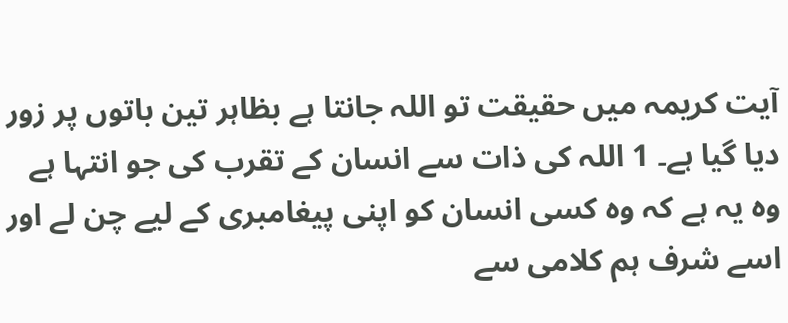آیت کریمہ میں حقیقت تو اللہ جانتا ہے بظاہر تین باتوں پر زور دیا گیا ہے۔ 1 اللہ کی ذات سے انسان کے تقرب کی جو انتہا ہے وہ یہ ہے کہ وہ کسی انسان کو اپنی پیغامبری کے لیے چن لے اور اسے شرف ہم کلامی سے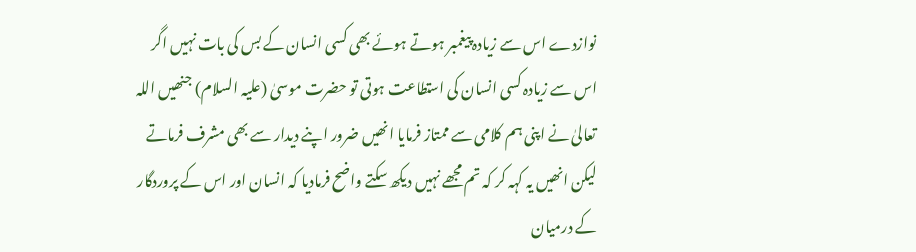نوازدے اس سے زیادہ پیغمبر ہوتے ہوئے بھی کسی انسان کے بس کی بات نہیں اگر اس سے زیادہ کسی انسان کی استطاعت ہوتی تو حضرت موسیٰ (علیہ السلام) جنھیں اللہ تعالیٰ نے اپنی ہم کلامی سے ممتاز فرمایا انھیں ضرور اپنے دیدار سے بھی مشرف فرماتے لیکن انھیں یہ کہہ کر کہ تم مجھے نہیں دیکھ سکتے واضح فرمادیا کہ انسان اور اس کے پروردگار کے درمیان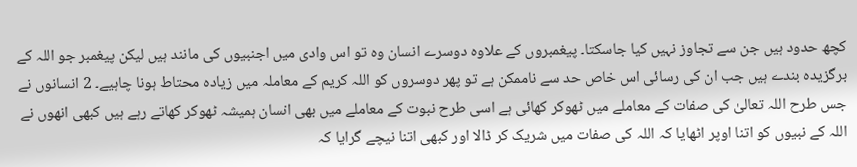کچھ حدود ہیں جن سے تجاوز نہیں کیا جاسکتا۔ پیغمبروں کے علاوہ دوسرے انسان وہ تو اس وادی میں اجنبیوں کی مانند ہیں لیکن پیغمبر جو اللہ کے برگزیدہ بندے ہیں جب ان کی رسائی اس خاص حد سے ناممکن ہے تو پھر دوسروں کو اللہ کریم کے معاملہ میں زیادہ محتاط ہونا چاہیے۔ 2 انسانوں نے جس طرح اللہ تعالیٰ کی صفات کے معاملے میں ٹھوکر کھائی ہے اسی طرح نبوت کے معاملے میں بھی انسان ہمیشہ ٹھوکر کھاتے رہے ہیں کبھی انھوں نے اللہ کے نبیوں کو اتنا اوپر اٹھایا کہ اللہ کی صفات میں شریک کر ڈالا اور کبھی اتنا نیچے گرایا کہ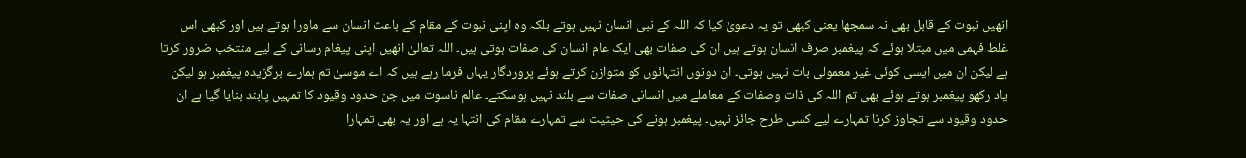انھیں نبوت کے قابل بھی نہ سمجھا یعنی کبھی تو یہ دعویٰ کیا کہ اللہ کے نبی انسان نہیں ہوتے بلکہ وہ اپنی نبوت کے مقام کے باعث انسان سے ماورا ہوتے ہیں اور کبھی اس غلط فہمی میں مبتلا ہوئے کہ پیغمبر صرف انسان ہوتے ہیں ان کی صفات بھی ایک عام انسان کی صفات ہوتی ہیں۔ اللہ تعالیٰ انھیں اپنی پیغام رسانی کے لیے منتخب ضرور کرتا ہے لیکن ان میں ایسی کوئی غیر معمولی بات نہیں ہوتی۔ ان دونوں انتہائوں کو متوازن کرتے ہوئے پروردگار یہاں فرما رہے ہیں کہ اے موسیٰ تم ہمارے برگزیدہ پیغمبر ہو لیکن یاد رکھو پیغمبر ہوتے ہوئے بھی تم اللہ کی ذات وصفات کے معاملے میں انسانی صفات سے بلند نہیں ہوسکتے۔ عالم ناسوت میں جن حدود وقیود کا تمہیں پابند بنایا گیا ہے ان حدود وقیود سے تجاوز کرنا تمہارے لیے کسی طرح جائز نہیں۔ پیغمبر ہونے کی حیثیت سے تمہارے مقام کی انتہا یہ ہے اور یہ بھی تمہارا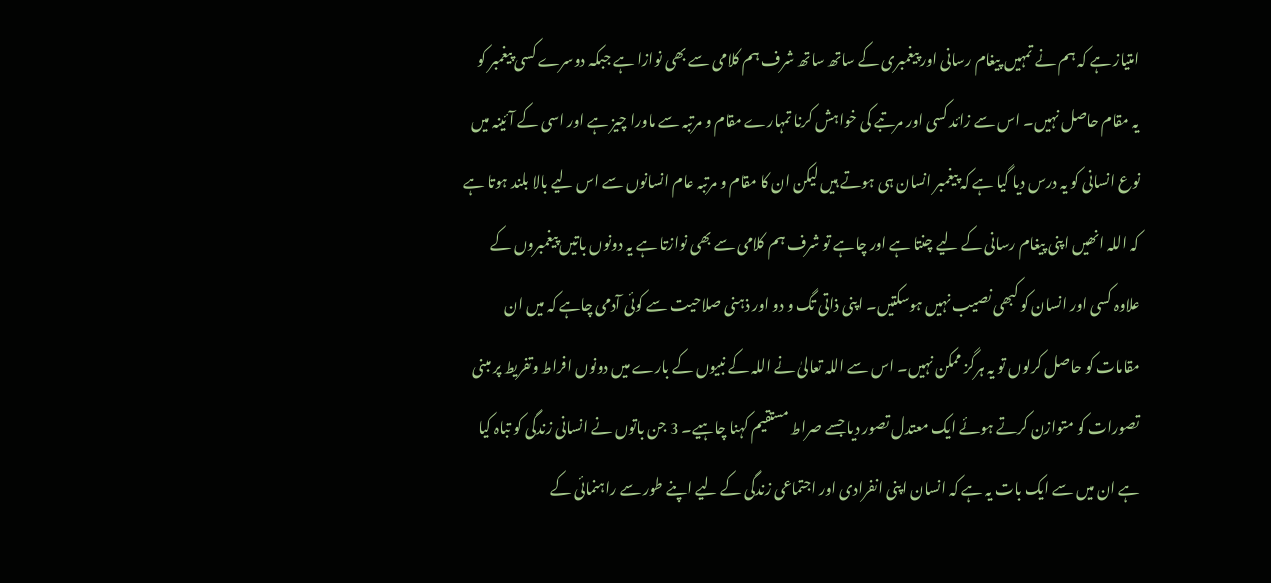امتیاز ہے کہ ہم نے تمہیں پیغام رسانی اور پیغمبری کے ساتھ ساتھ شرف ہم کلامی سے بھی نوازا ہے جبکہ دوسرے کسی پیغمبر کو یہ مقام حاصل نہیں۔ اس سے زائد کسی اور مرتبے کی خواہش کرنا تمہارے مقام و مرتبہ سے ماورا چیز ہے اور اسی کے آئینہ میں نوع انسانی کو یہ درس دیا گیا ہے کہ پیغمبر انسان ہی ہوتے ہیں لیکن ان کا مقام و مرتبہ عام انسانوں سے اس لیے بالا بلند ہوتا ہے کہ اللہ انھیں اپنی پیغام رسانی کے لیے چنتا ہے اور چاہے تو شرف ہم کلامی سے بھی نوازتا ہے یہ دونوں باتیں پیغمبروں کے علاوہ کسی اور انسان کو کبھی نصیب نہیں ہوسکتیں۔ اپنی ذاتی تگ و دو اور ذہنی صلاحیت سے کوئی آدمی چاہے کہ میں ان مقامات کو حاصل کرلوں تو یہ ہرگز ممکن نہیں۔ اس سے اللہ تعالیٰ نے اللہ کے نبیوں کے بارے میں دونوں افراط وتفریط پر مبنی تصورات کو متوازن کرتے ہوئے ایک معتدل تصور دیا جسے صراط مستقیم کہنا چاہیے۔ 3 جن باتوں نے انسانی زندگی کو تباہ کیا ہے ان میں سے ایک بات یہ ہے کہ انسان اپنی انفرادی اور اجتماعی زندگی کے لیے اپنے طور سے راہنمائی کے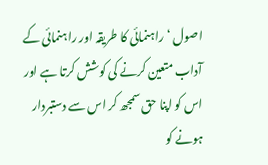اصول ‘ راہنمائی کا طریقہ اور راہنمائی کے آداب متعین کرنے کی کوشش کرتا ہے اور اس کو اپنا حق سمجھ کر اس سے دستبردار ہونے کو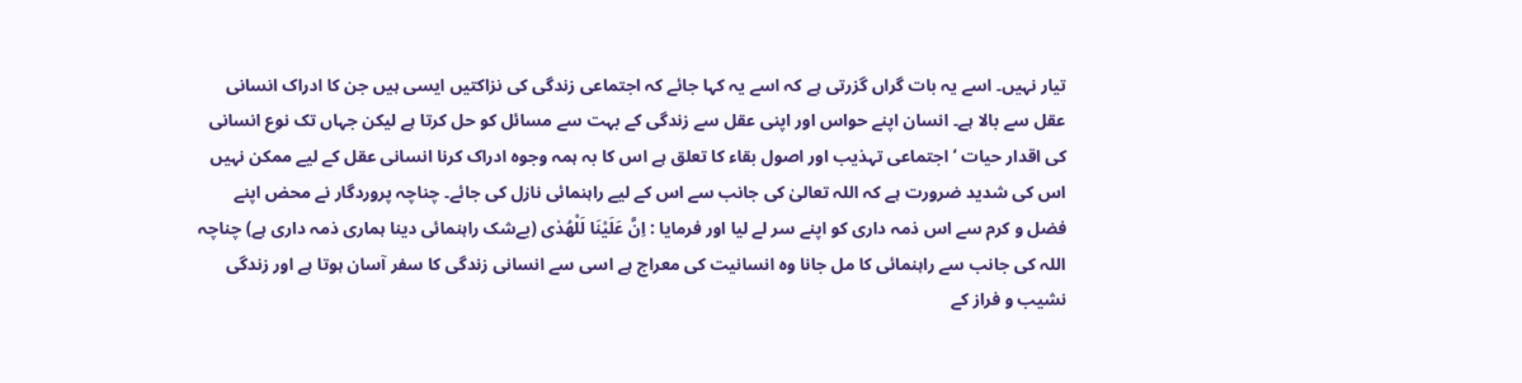تیار نہیں۔ اسے یہ بات گراں گزرتی ہے کہ اسے یہ کہا جائے کہ اجتماعی زندگی کی نزاکتیں ایسی ہیں جن کا ادراک انسانی عقل سے بالا ہے۔ انسان اپنے حواس اور اپنی عقل سے زندگی کے بہت سے مسائل کو حل کرتا ہے لیکن جہاں تک نوع انسانی کی اقدار حیات ‘ اجتماعی تہذیب اور اصول بقاء کا تعلق ہے اس کا بہ ہمہ وجوہ ادراک کرنا انسانی عقل کے لیے ممکن نہیں اس کی شدید ضرورت ہے کہ اللہ تعالیٰ کی جانب سے اس کے لیے راہنمائی نازل کی جائے۔ چناچہ پروردگار نے محض اپنے فضل و کرم سے اس ذمہ داری کو اپنے سر لے لیا اور فرمایا : اِنَّ عَلَیْنَا لَلْھُدٰی (بےشک راہنمائی دینا ہماری ذمہ داری ہے) چناچہ اللہ کی جانب سے راہنمائی کا مل جانا وہ انسانیت کی معراج ہے اسی سے انسانی زندگی کا سفر آسان ہوتا ہے اور زندگی نشیب و فراز کے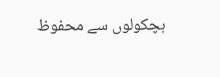ہچکولوں سے محفوظ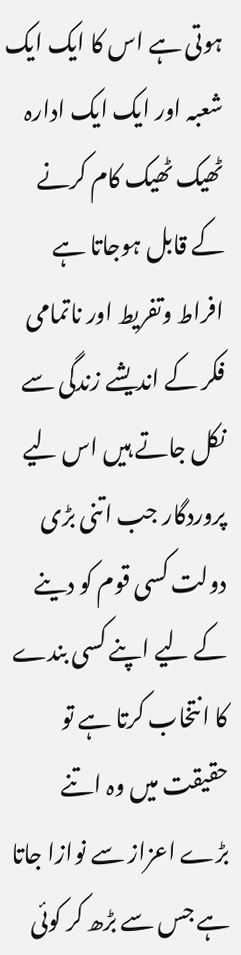ہوتی ہے اس کا ایک ایک شعبہ اور ایک ایک ادارہ ٹھیک ٹھیک کام کرنے کے قابل ہوجاتا ہے افراط وتفریط اور ناتمامی فکر کے اندیشے زندگی سے نکل جاتے ہیں اس لیے پروردگار جب اتنی بڑی دولت کسی قوم کو دینے کے لیے اپنے کسی بندے کا انتخاب کرتا ہے تو حقیقت میں وہ اتنے بڑے اعزاز سے نوازا جاتا ہے جس سے بڑھ کر کوئی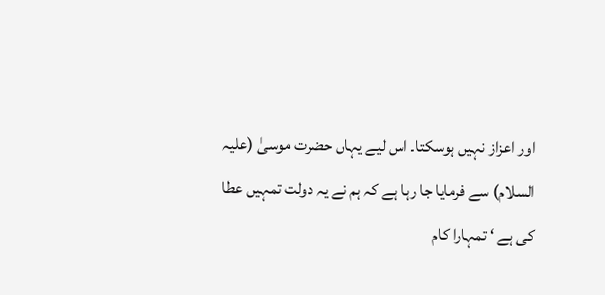اور اعزاز نہیں ہوسکتا۔ اس لیے یہاں حضرت موسیٰ (علیہ السلام) سے فرمایا جا رہا ہے کہ ہم نے یہ دولت تمہیں عطا کی ہے ‘ تمہارا کام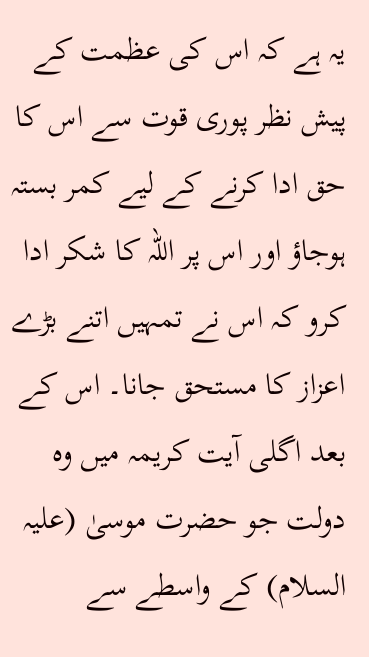یہ ہے کہ اس کی عظمت کے پیش نظر پوری قوت سے اس کا حق ادا کرنے کے لیے کمر بستہ ہوجاؤ اور اس پر اللہ کا شکر ادا کرو کہ اس نے تمہیں اتنے بڑے اعزاز کا مستحق جانا۔ اس کے بعد اگلی آیت کریمہ میں وہ دولت جو حضرت موسیٰ (علیہ السلام) کے واسطے سے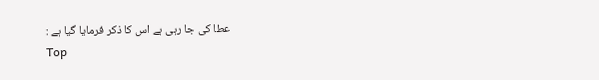عطا کی جا رہی ہے اس کا ذکر فرمایا گیا ہے :
Top